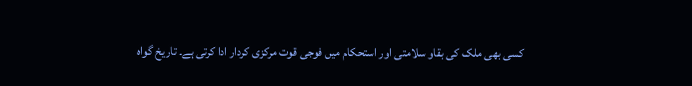کسی بھی ملک کی بقاو سلامتی اور استحکام میں فوجی قوت مرکزی کردار ادا کرتی ہے۔ تاریخ گواہ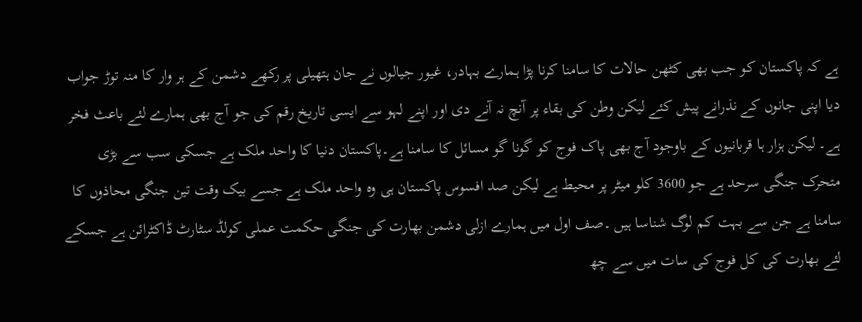ہے کہ پاکستان کو جب بھی کٹھن حالات کا سامنا کرنا پڑا ہمارے بہادر، غیور جیالوں نے جان ہتھیلی پر رکھے دشمن کے ہر وار کا منہ توڑ جواب دیا اپنی جانوں کے نذرانے پیش کئے لیکن وطن کی بقاء پر آنچ نہ آنے دی اور اپنے لہو سے ایسی تاریخ رقم کی جو آج بھی ہمارے لئے باعث فخر ہے۔ لیکن ہزار ہا قربانیوں کے باوجود آج بھی پاک فوج کو گونا گو مسائل کا سامنا ہے۔پاکستان دنیا کا واحد ملک ہے جسکی سب سے بڑی متحرک جنگی سرحد ہے جو 3600 کلو میٹر پر محیط ہے لیکن صد افسوس پاکستان ہی وہ واحد ملک ہے جسے بیک وقت تین جنگی محاذوں کا سامنا ہے جن سے بہت کم لوگ شناسا ہیں ۔صف اول میں ہمارے ازلی دشمن بھارت کی جنگی حکمت عملی کولڈ سٹارٹ ڈاکٹرائن ہے جسکے لئے بھارت کی کل فوج کی سات میں سے چھ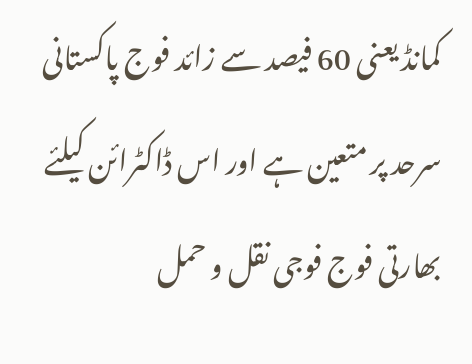کمانڈ یعنی 60 فیصد سے زائد فوج پاکستانی سرحد پر متعین ہے اور اس ڈاکٹرائن کیلئے بھارتی فوج فوجی نقل و حمل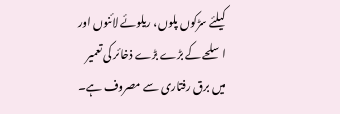کیلئے سڑکوں پلوں، ریلوئے لائنوں اور اسلحے کے بڑے بڑے ذخائر کی تعمیر میں برق رفتاری سے مصروف ہے۔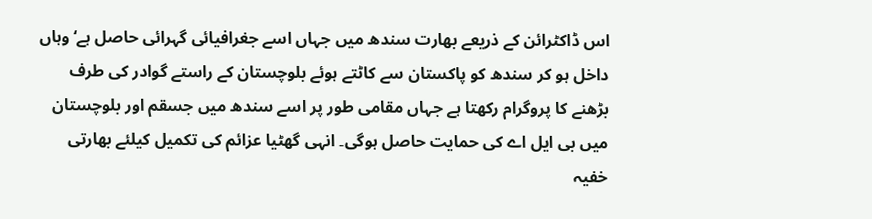اس ڈاکٹرائن کے ذریعے بھارت سندھ میں جہاں اسے جغرافیائی گہرائی حاصل ہے‘ وہاں داخل ہو کر سندھ کو پاکستان سے کاٹتے ہوئے بلوچستان کے راستے گوادر کی طرف بڑھنے کا پروگرام رکھتا ہے جہاں مقامی طور پر اسے سندھ میں جسقم اور بلوچستان میں بی ایل اے کی حمایت حاصل ہوگی۔ انہی گھٹیا عزائم کی تکمیل کیلئے بھارتی خفیہ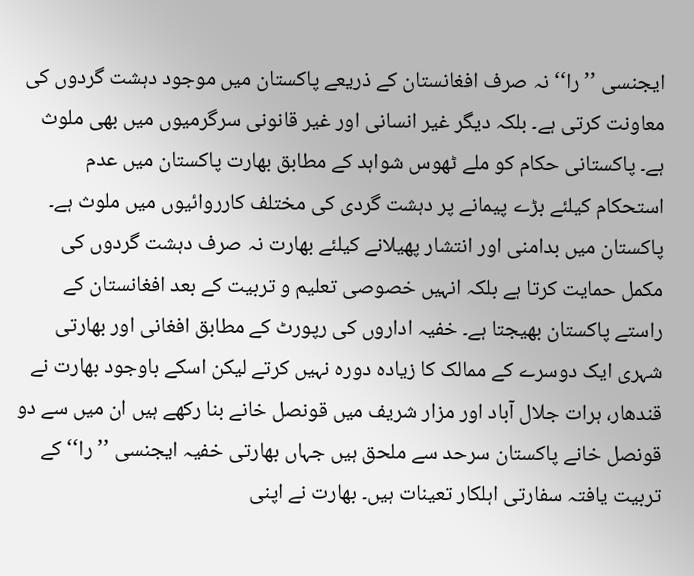ایجنسی ’’را‘‘ نہ صرف افغانستان کے ذریعے پاکستان میں موجود دہشت گردوں کی معاونت کرتی ہے۔ بلکہ دیگر غیر انسانی اور غیر قانونی سرگرمیوں میں بھی ملوث ہے۔ پاکستانی حکام کو ملے ٹھوس شواہد کے مطابق بھارت پاکستان میں عدم استحکام کیلئے بڑے پیمانے پر دہشت گردی کی مختلف کارروائیوں میں ملوث ہے۔ پاکستان میں بدامنی اور انتشار پھیلانے کیلئے بھارت نہ صرف دہشت گردوں کی مکمل حمایت کرتا ہے بلکہ انہیں خصوصی تعلیم و تربیت کے بعد افغانستان کے راستے پاکستان بھیجتا ہے۔ خفیہ اداروں کی رپورٹ کے مطابق افغانی اور بھارتی شہری ایک دوسرے کے ممالک کا زیادہ دورہ نہیں کرتے لیکن اسکے باوجود بھارت نے قندھار، ہرات جلال آباد اور مزار شریف میں قونصل خانے بنا رکھے ہیں ان میں سے دو قونصل خانے پاکستان سرحد سے ملحق ہیں جہاں بھارتی خفیہ ایجنسی ’’را‘‘ کے تربیت یافتہ سفارتی اہلکار تعینات ہیں۔ بھارت نے اپنی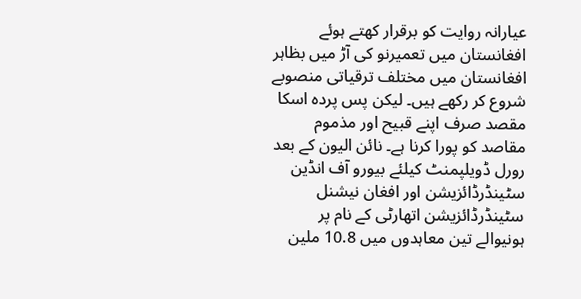عیارانہ روایت کو برقرار کھتے ہوئے افغانستان میں تعمیرنو کی آڑ میں بظاہر افغانستان میں مختلف ترقیاتی منصوبے شروع کر رکھے ہیں۔ لیکن پس پردہ اسکا مقصد صرف اپنے قبیح اور مذموم مقاصد کو پورا کرنا ہے۔ نائن الیون کے بعد رورل ڈویلپمنٹ کیلئے بیورو آف انڈین سٹینڈرڈائزیشن اور افغان نیشنل سٹینڈرڈائزیشن اتھارٹی کے نام پر ہونیوالے تین معاہدوں میں 10.8 ملین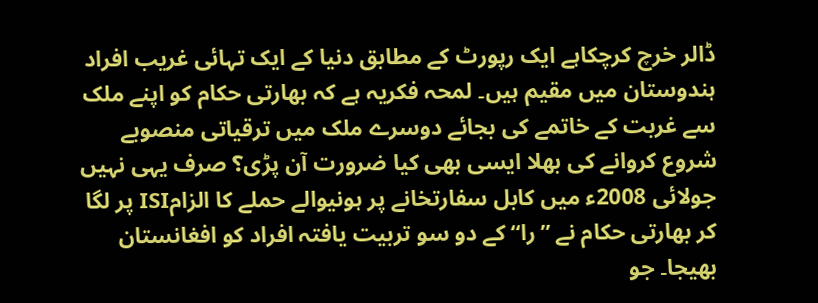ڈالر خرچ کرچکاہے ایک رپورٹ کے مطابق دنیا کے ایک تہائی غریب افراد ہندوستان میں مقیم ہیں۔ لمحہ فکریہ ہے کہ بھارتی حکام کو اپنے ملک سے غربت کے خاتمے کی بجائے دوسرے ملک میں ترقیاتی منصوبے شروع کروانے کی بھلا ایسی بھی کیا ضرورت آن پڑی؟ صرف یہی نہیں جولائی 2008ء میں کابل سفارتخانے پر ہونیوالے حملے کا الزامISI پر لگا کر بھارتی حکام نے ’’را‘‘ کے دو سو تربیت یافتہ افراد کو افغانستان بھیجا۔ جو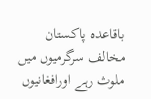باقاعدہ پاکستان مخالف سرگرمیوں میں ملوث رہے اورافغانیوں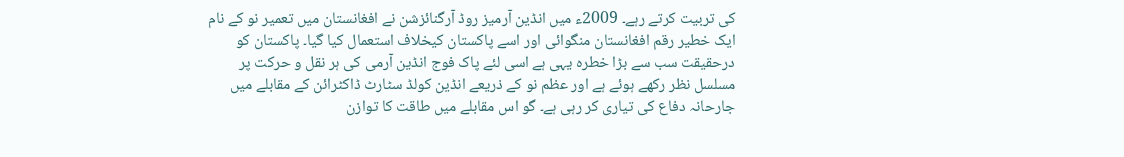کی تربیت کرتے رہے۔ 2009ء میں انڈین آرمیز روڈ آرگنائزشن نے افغانستان میں تعمیر نو کے نام ایک خطیر رقم افغانستان منگوائی اور اسے پاکستان کیخلاف استعمال کیا گیا۔ پاکستان کو درحقیقت سب سے بڑا خطرہ یہی ہے اسی لئے پاک فوج انڈین آرمی کی ہر نقل و حرکت پر مسلسل نظر رکھے ہوئے ہے اور عظم نو کے ذریعے انڈین کولڈ سٹارٹ ڈاکٹرائن کے مقابلے میں جارحانہ دفاع کی تیاری کر رہی ہے۔ گو اس مقابلے میں طاقت کا توازن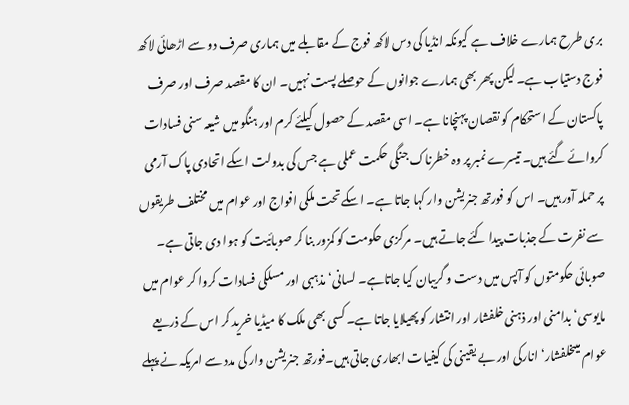بری طرح ہمارے خلاف ہے کیونکہ انڈیا کی دس لاکھ فوج کے مقابلے میں ہماری صرف دو سے اڑھائی لاکھ فوج دستیاب ہے۔ لیکن پھر بھی ہمارے جوانوں کے حوصلے پست نہیں۔ ان کا مقصد صرف اور صرف پاکستان کے استحکام کو نقصان پہنچانا ہے۔ اسی مقصد کے حصول کیلئے کرم اور ہنگو میں شیعہ سنی فسادات کروائے گئے ہیں۔ تیسرے نمبر پر وہ خطرناک جنگی حکمت عملی ہے جس کی بدولت اسکے اتحادی پاک آرمی پر حملہ آور ہیں۔ اس کو فورتھ جنریشن وار کہا جاتا ہے۔ اسکے تحت ملکی افواج اور عوام میں مختلف طریقوں سے نفرت کے جذبات پیدا کئے جاتے ہیں۔ مرکزی حکومت کو کمزور بنا کر صوبائیت کو ہوا دی جاتی ہے۔ صوبائی حکومتوں کو آپس میں دست و گریبان کیا جاتاہے۔ لسانی‘ مذہبی اور مسلکی فسادات کروا کر عوام میں مایوسی‘ بدامنی اور ذہنی خلفشار اور انتشار کو پھیلایا جاتا ہے۔ کسی بھی ملک کا میڈیا خرید کر اس کے ذریعے عوام میںخلفشار‘ انارکی اور بے یقینی کی کیفیات ابھاری جاتی ہیں۔فورتھ جنریشن وار کی مدد سے امریکہ نے پہلے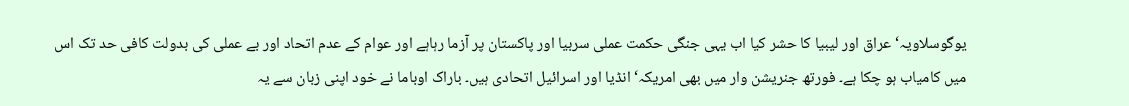یوگوسلاویہ‘ عراق اور لیبیا کا حشر کیا اب یہی جنگی حکمت عملی سربیا اور پاکستان پر آزما رہاہے اور عوام کے عدم اتحاد اور بے عملی کی بدولت کافی حد تک اس میں کامیاب ہو چکا ہے۔ فورتھ جنریشن وار میں بھی امریکہ‘ انڈیا اور اسرائیل اتحادی ہیں۔ باراک اوباما نے خود اپنی زبان سے یہ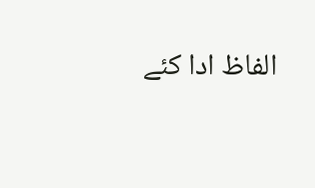الفاظ ادا کئے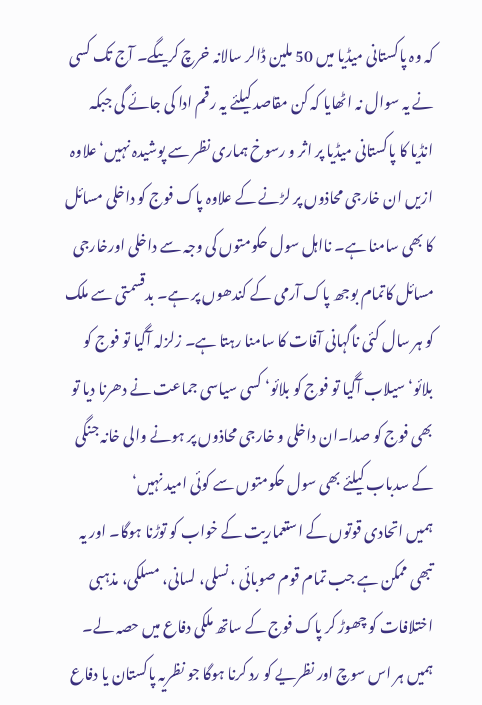کہ وہ پاکستانی میڈیا میں 50 ملین ڈالر سالانہ خرچ کریںگے۔ آج تک کسی نے یہ سوال نہ اٹھایا کہ کن مقاصد کیلئے یہ رقم ادا کی جائے گی جبکہ انڈیا کا پاکستانی میڈیا پر اثر و رسوخ ہماری نظر سے پوشیدہ نہیں‘ علاوہ ازیں ان خارجی محاذوں پر لڑنے کے علاوہ پاک فوج کو داخلی مسائل کا بھی سامنا ہے۔ نااہل سول حکومتوں کی وجہ سے داخلی اورخارجی مسائل کاتمام بوجھ پاک آرمی کے کندھوں پر ہے۔ بدقسمتی سے ملک کو ہر سال کئی ناگہانی آفات کا سامنا رہتا ہے۔ زلزلہ آگیا تو فوج کو بلائو‘ سیلاب آگیا تو فوج کو بلائو‘ کسی سیاسی جماعت نے دھرنا دیا تو بھی فوج کو صدا۔ان داخلی و خارجی محاذوں پر ہونے والی خانہ جنگی کے سدباب کیلئے بھی سول حکومتوں سے کوئی امید نہیں‘
ہمیں اتحادی قوتوں کے استعماریت کے خواب کو توڑنا ہوگا۔ اور یہ تبھی ممکن ہے جب تمام قوم صوبائی ، نسلی، لسانی، مسلکی، مذہبی اختلافات کو چھوڑ کر پاک فوج کے ساتھ ملکی دفاع میں حصہ لے۔ ہمیں ہر اس سوچ اور نظریے کو رد کرنا ہوگا جو نظریہ پاکستان یا دفاع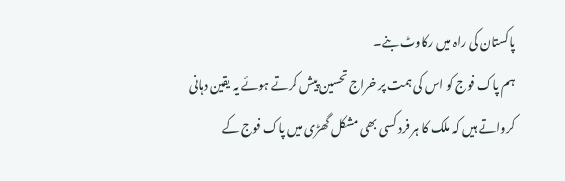پاکستان کی راہ میں رکاوٹ بنے۔
ہم پاک فوج کو اس کی ہمت پر خراج تحسین پیش کرتے ہوئے یہ یقین دہانی کرواتے ہیں کہ ملک کا ہر فرد کسی بھی مشکل گھڑی میں پاک فوج کے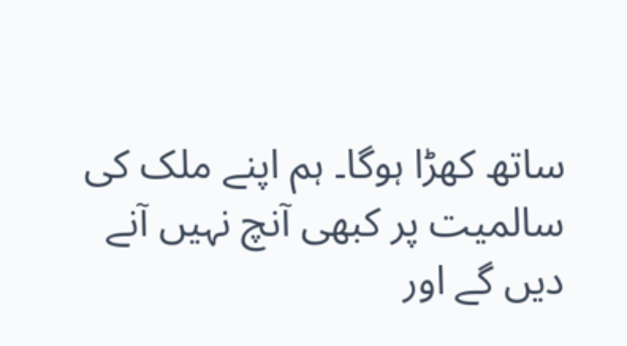ساتھ کھڑا ہوگا۔ ہم اپنے ملک کی سالمیت پر کبھی آنچ نہیں آنے دیں گے اور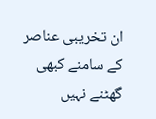ان تخریبی عناصر کے سامنے کبھی گھٹنے نہیں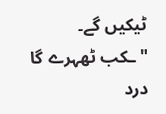ٹیکیں گے۔
"ـکب ٹھہرے گا درد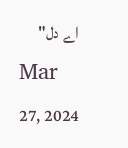اے دل"
Mar 27, 2024